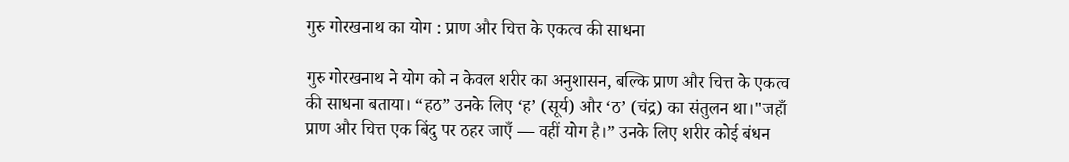गुरु गोरखनाथ का योग : प्राण और चित्त के एकत्व की साधना

गुरु गोरखनाथ ने योग को न केवल शरीर का अनुशासन, बल्कि प्राण और चित्त के एकत्व की साधना बताया। “हठ” उनके लिए ‘ह’ (सूर्य) और ‘ठ’ (चंद्र) का संतुलन था।"जहाँ प्राण और चित्त एक बिंदु पर ठहर जाएँ — वहीं योग है।” उनके लिए शरीर कोई बंधन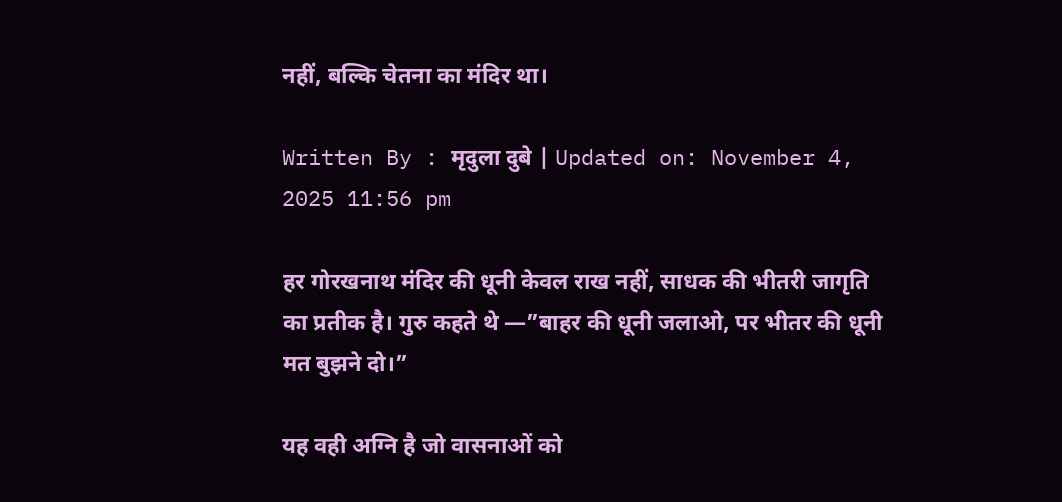नहीं, बल्कि चेतना का मंदिर था।

Written By : मृदुला दुबे | Updated on: November 4, 2025 11:56 pm

हर गोरखनाथ मंदिर की धूनी केवल राख नहीं, साधक की भीतरी जागृति का प्रतीक है। गुरु कहते थे —”बाहर की धूनी जलाओ, पर भीतर की धूनी मत बुझने दो।”

यह वही अग्नि है जो वासनाओं को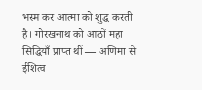भस्म कर आत्मा को शुद्ध करती है। गोरखनाथ को आठों महा सिद्धियाँ प्राप्त थीं — अणिमा से ईशित्व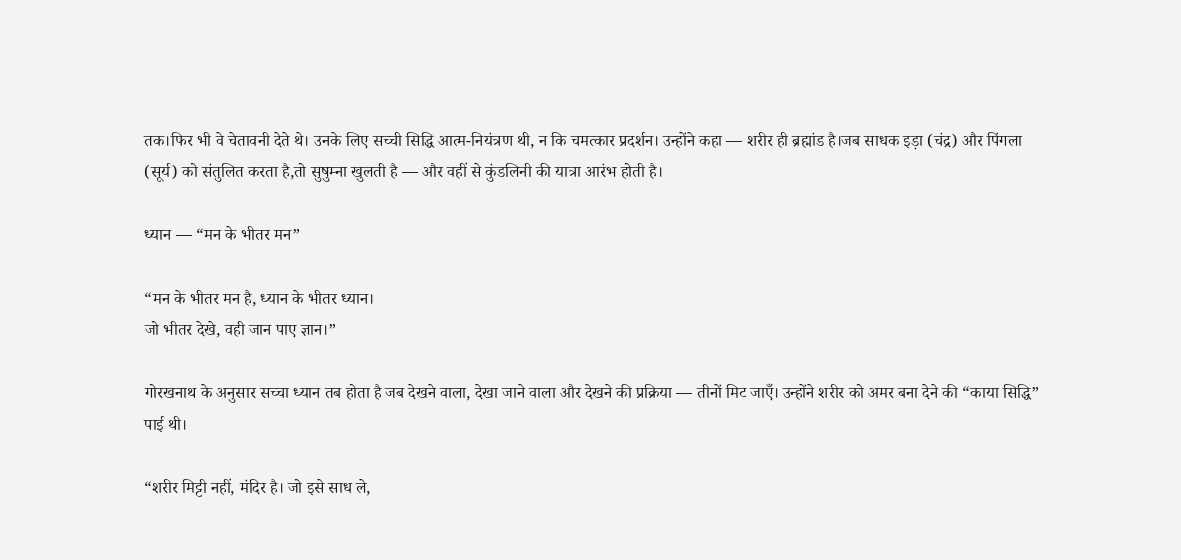तक।फिर भी वे चेतावनी देते थे। उनके लिए सच्ची सिद्धि आत्म-नियंत्रण थी, न कि चमत्कार प्रदर्शन। उन्होंने कहा — शरीर ही ब्रह्मांड है।जब साधक इड़ा (चंद्र) और पिंगला (सूर्य) को संतुलित करता है,तो सुषुम्ना खुलती है — और वहीं से कुंडलिनी की यात्रा आरंभ होती है।

ध्यान — “मन के भीतर मन”

“मन के भीतर मन है, ध्यान के भीतर ध्यान।
जो भीतर देखे, वही जान पाए ज्ञान।”

गोरखनाथ के अनुसार सच्चा ध्यान तब होता है जब देखने वाला, देखा जाने वाला और देखने की प्रक्रिया — तीनों मिट जाएँ। उन्होंने शरीर को अमर बना देने की “काया सिद्धि” पाई थी।

“शरीर मिट्टी नहीं, मंदिर है। जो इसे साध ले,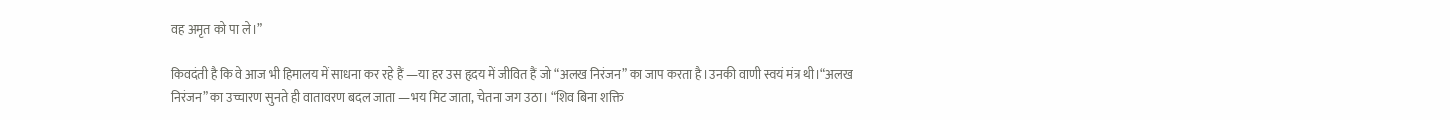वह अमृत को पा ले।”

किवदंती है कि वे आज भी हिमालय में साधना कर रहे हैं —या हर उस हृदय में जीवित हैं जो “अलख निरंजन” का जाप करता है।उनकी वाणी स्वयं मंत्र थी।“अलख निरंजन” का उच्चारण सुनते ही वातावरण बदल जाता —भय मिट जाता, चेतना जग उठा। “शिव बिना शक्ति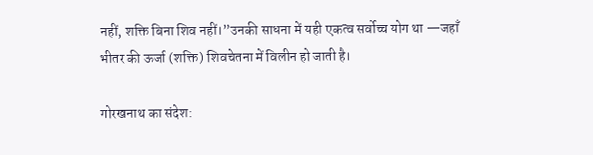नहीं, शक्ति बिना शिव नहीं।”उनकी साधना में यही एकत्व सर्वोच्च योग था —जहाँ भीतर की ऊर्जा (शक्ति) शिवचेतना में विलीन हो जाती है।

गोरखनाथ का संदेश: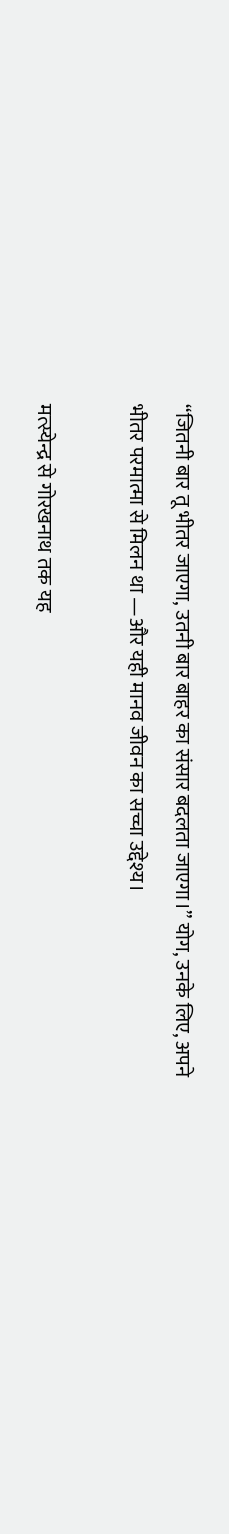“जितनी बार तू भीतर जाएगा, उतनी बार बाहर का संसार बदलता जाएगा।” योग, उनके लिए, अपने भीतर परमात्मा से मिलन था —और यही मानव जीवन का सच्चा उद्देश्य।

मत्स्येन्द्र से गोरखनाथ तक यह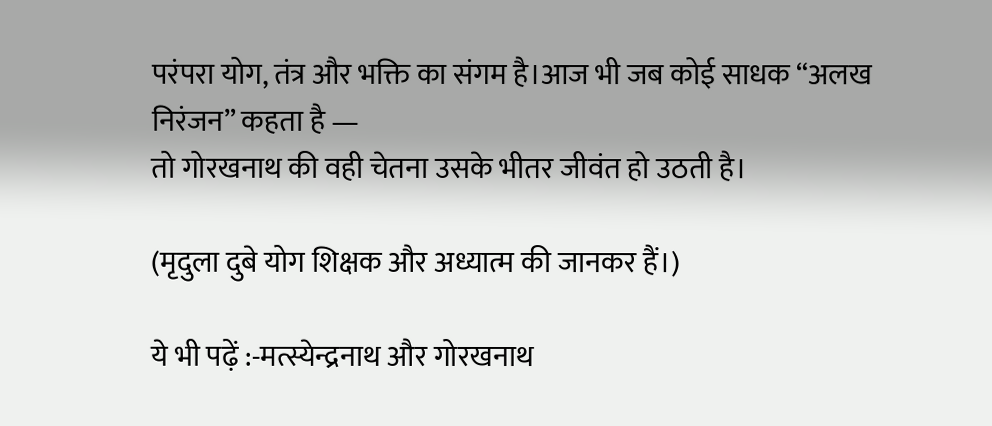परंपरा योग, तंत्र और भक्ति का संगम है।आज भी जब कोई साधक “अलख निरंजन” कहता है —
तो गोरखनाथ की वही चेतना उसके भीतर जीवंत हो उठती है।

(मृदुला दुबे योग शिक्षक और अध्यात्म की जानकर हैं।)

ये भी पढ़ें :-मत्स्येन्द्रनाथ और गोरखनाथ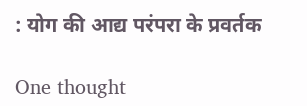: योग की आद्य परंपरा के प्रवर्तक

One thought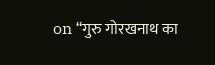on “गुरु गोरखनाथ का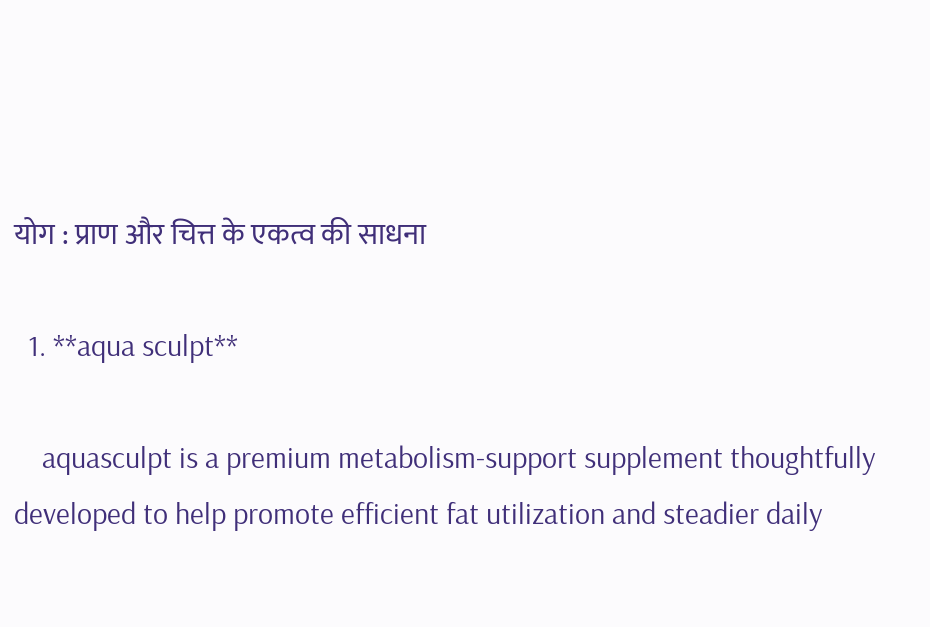योग : प्राण और चित्त के एकत्व की साधना

  1. **aqua sculpt**

    aquasculpt is a premium metabolism-support supplement thoughtfully developed to help promote efficient fat utilization and steadier daily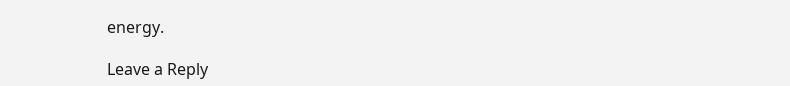energy.

Leave a Reply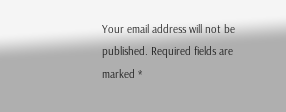Your email address will not be published. Required fields are marked *